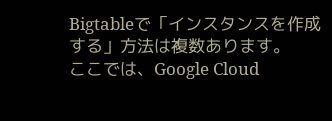Bigtableで「インスタンスを作成する」方法は複数あります。
ここでは、Google Cloud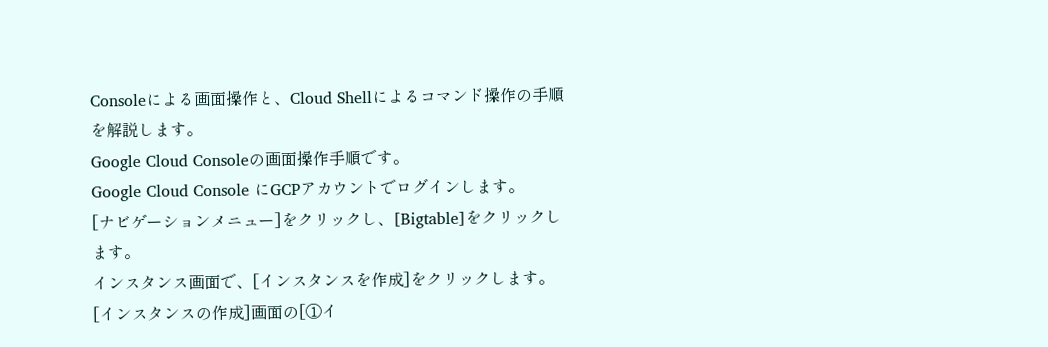Consoleによる画面操作と、Cloud Shellによるコマンド操作の手順を解説します。
Google Cloud Consoleの画面操作手順です。
Google Cloud Console にGCPアカウントでログインします。
[ナビゲーションメニュー]をクリックし、[Bigtable]をクリックします。
インスタンス画面で、[インスタンスを作成]をクリックします。
[インスタンスの作成]画面の[①イ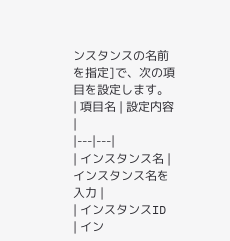ンスタンスの名前を指定]で、次の項目を設定します。
| 項目名 | 設定内容 |
|---|---|
| インスタンス名 | インスタンス名を入力 |
| インスタンスID | イン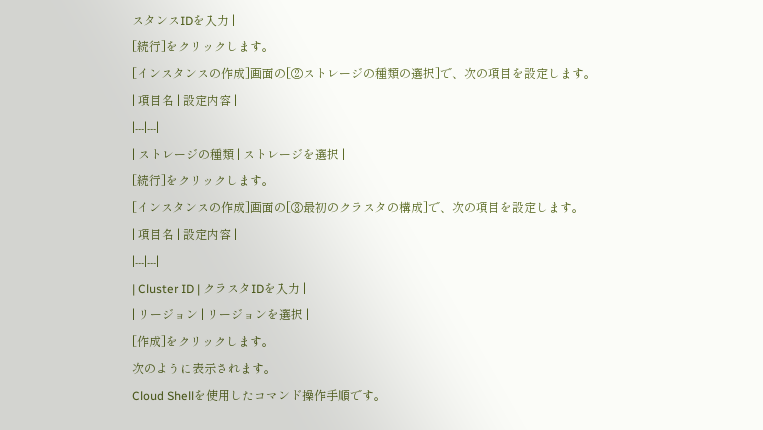スタンスIDを入力 |
[続行]をクリックします。
[インスタンスの作成]画面の[②ストレージの種類の選択]で、次の項目を設定します。
| 項目名 | 設定内容 |
|---|---|
| ストレージの種類 | ストレージを選択 |
[続行]をクリックします。
[インスタンスの作成]画面の[③最初のクラスタの構成]で、次の項目を設定します。
| 項目名 | 設定内容 |
|---|---|
| Cluster ID | クラスタIDを入力 |
| リージョン | リージョンを選択 |
[作成]をクリックします。
次のように表示されます。
Cloud Shellを使用したコマンド操作手順です。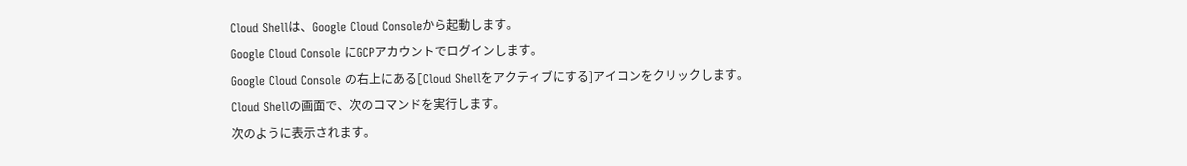Cloud Shellは、Google Cloud Consoleから起動します。
Google Cloud Console にGCPアカウントでログインします。
Google Cloud Console の右上にある[Cloud Shellをアクティブにする]アイコンをクリックします。
Cloud Shellの画面で、次のコマンドを実行します。
次のように表示されます。